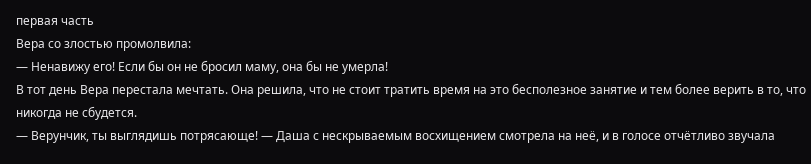первая часть
Вера со злостью промолвила:
— Ненавижу его! Если бы он не бросил маму, она бы не умерла!
В тот день Вера перестала мечтать. Она решила, что не стоит тратить время на это бесполезное занятие и тем более верить в то, что никогда не сбудется.
— Верунчик, ты выглядишь потрясающе! — Даша с нескрываемым восхищением смотрела на неё, и в голосе отчётливо звучала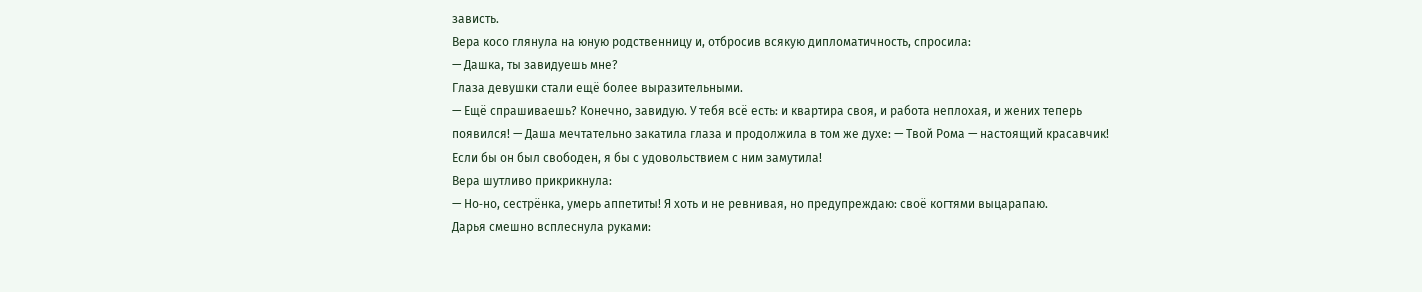зависть.
Вера косо глянула на юную родственницу и, отбросив всякую дипломатичность, спросила:
— Дашка, ты завидуешь мне?
Глаза девушки стали ещё более выразительными.
— Ещё спрашиваешь? Конечно, завидую. У тебя всё есть: и квартира своя, и работа неплохая, и жених теперь появился! — Даша мечтательно закатила глаза и продолжила в том же духе: — Твой Рома — настоящий красавчик! Если бы он был свободен, я бы с удовольствием с ним замутила!
Вера шутливо прикрикнула:
— Но‑но, сестрёнка, умерь аппетиты! Я хоть и не ревнивая, но предупреждаю: своё когтями выцарапаю.
Дарья смешно всплеснула руками: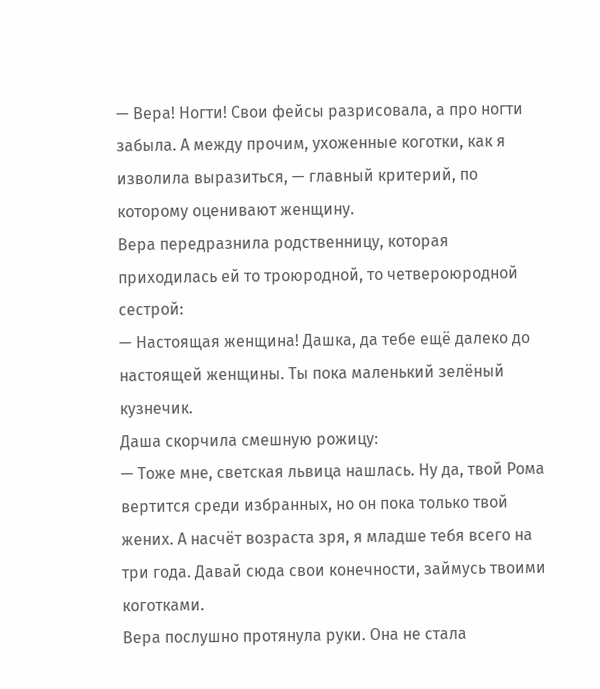— Вера! Ногти! Свои фейсы разрисовала, а про ногти забыла. А между прочим, ухоженные коготки, как я изволила выразиться, — главный критерий, по которому оценивают женщину.
Вера передразнила родственницу, которая приходилась ей то троюродной, то четвероюродной сестрой:
— Настоящая женщина! Дашка, да тебе ещё далеко до настоящей женщины. Ты пока маленький зелёный кузнечик.
Даша скорчила смешную рожицу:
— Тоже мне, светская львица нашлась. Ну да, твой Рома вертится среди избранных, но он пока только твой жених. А насчёт возраста зря, я младше тебя всего на три года. Давай сюда свои конечности, займусь твоими коготками.
Вера послушно протянула руки. Она не стала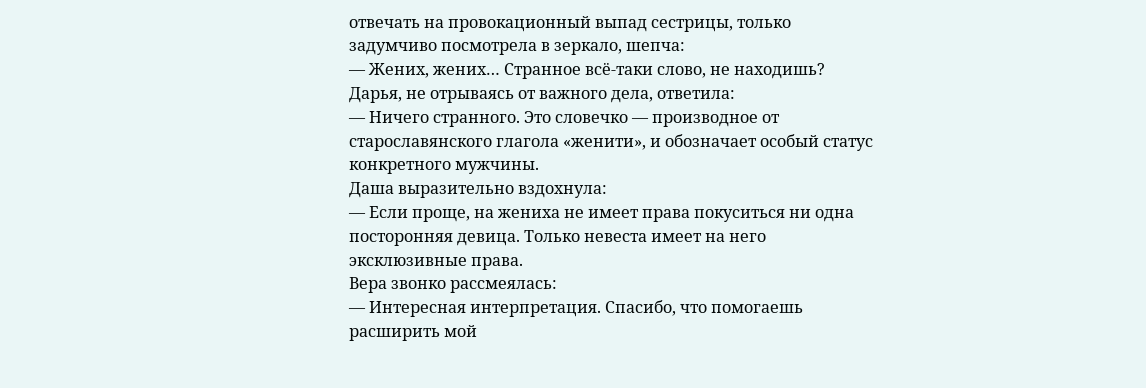отвечать на провокационный выпад сестрицы, только задумчиво посмотрела в зеркало, шепча:
— Жених, жених… Странное всё‑таки слово, не находишь?
Дарья, не отрываясь от важного дела, ответила:
— Ничего странного. Это словечко — производное от старославянского глагола «женити», и обозначает особый статус конкретного мужчины.
Даша выразительно вздохнула:
— Если проще, на жениха не имеет права покуситься ни одна посторонняя девица. Только невеста имеет на него эксклюзивные права.
Вера звонко рассмеялась:
— Интересная интерпретация. Спасибо, что помогаешь расширить мой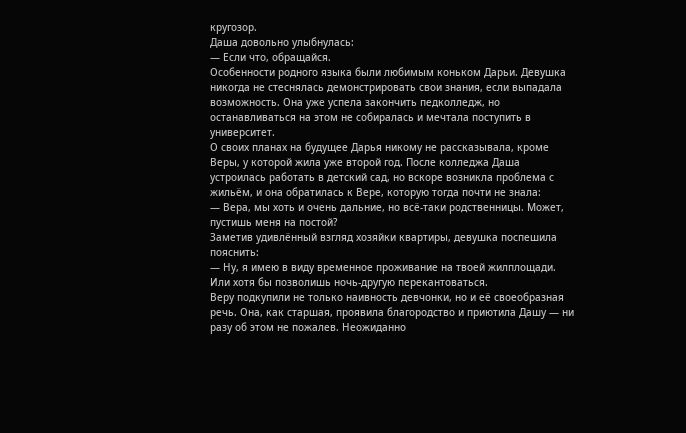кругозор.
Даша довольно улыбнулась:
— Если что, обращайся.
Особенности родного языка были любимым коньком Дарьи. Девушка никогда не стеснялась демонстрировать свои знания, если выпадала возможность. Она уже успела закончить педколледж, но останавливаться на этом не собиралась и мечтала поступить в университет.
О своих планах на будущее Дарья никому не рассказывала, кроме Веры, у которой жила уже второй год. После колледжа Даша устроилась работать в детский сад, но вскоре возникла проблема с жильём, и она обратилась к Вере, которую тогда почти не знала:
— Вера, мы хоть и очень дальние, но всё‑таки родственницы. Может, пустишь меня на постой?
Заметив удивлённый взгляд хозяйки квартиры, девушка поспешила пояснить:
— Ну, я имею в виду временное проживание на твоей жилплощади. Или хотя бы позволишь ночь‑другую перекантоваться.
Веру подкупили не только наивность девчонки, но и её своеобразная речь. Она, как старшая, проявила благородство и приютила Дашу — ни разу об этом не пожалев. Неожиданно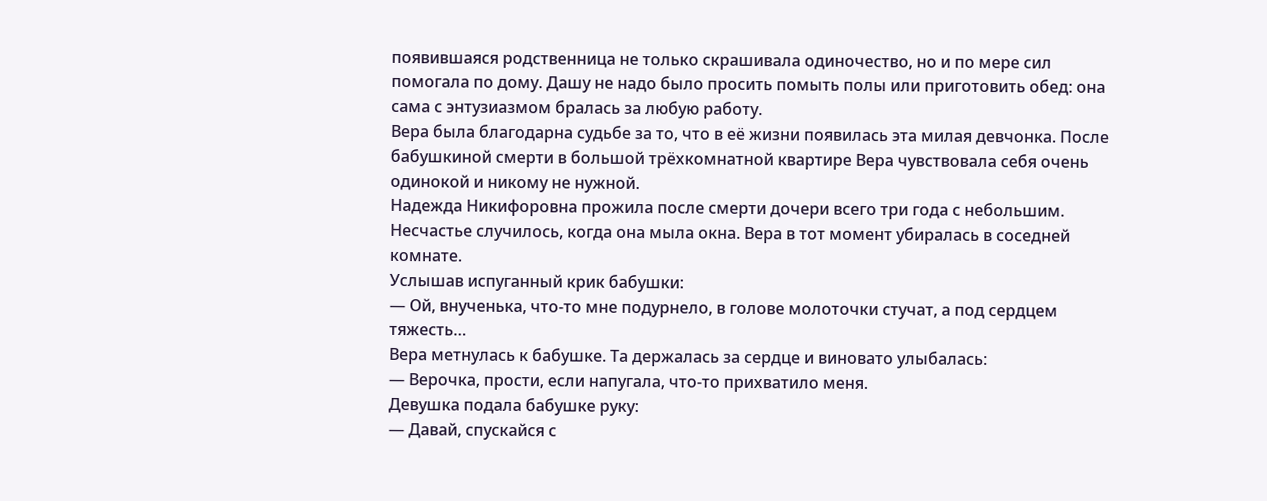появившаяся родственница не только скрашивала одиночество, но и по мере сил помогала по дому. Дашу не надо было просить помыть полы или приготовить обед: она сама с энтузиазмом бралась за любую работу.
Вера была благодарна судьбе за то, что в её жизни появилась эта милая девчонка. После бабушкиной смерти в большой трёхкомнатной квартире Вера чувствовала себя очень одинокой и никому не нужной.
Надежда Никифоровна прожила после смерти дочери всего три года с небольшим. Несчастье случилось, когда она мыла окна. Вера в тот момент убиралась в соседней комнате.
Услышав испуганный крик бабушки:
— Ой, внученька, что‑то мне подурнело, в голове молоточки стучат, а под сердцем тяжесть…
Вера метнулась к бабушке. Та держалась за сердце и виновато улыбалась:
— Верочка, прости, если напугала, что‑то прихватило меня.
Девушка подала бабушке руку:
— Давай, спускайся с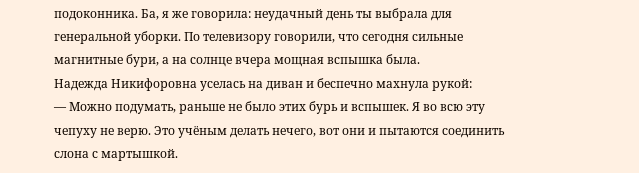подоконника. Ба, я же говорила: неудачный день ты выбрала для генеральной уборки. По телевизору говорили, что сегодня сильные магнитные бури, а на солнце вчера мощная вспышка была.
Надежда Никифоровна уселась на диван и беспечно махнула рукой:
— Можно подумать, раньше не было этих бурь и вспышек. Я во всю эту чепуху не верю. Это учёным делать нечего, вот они и пытаются соединить слона с мартышкой.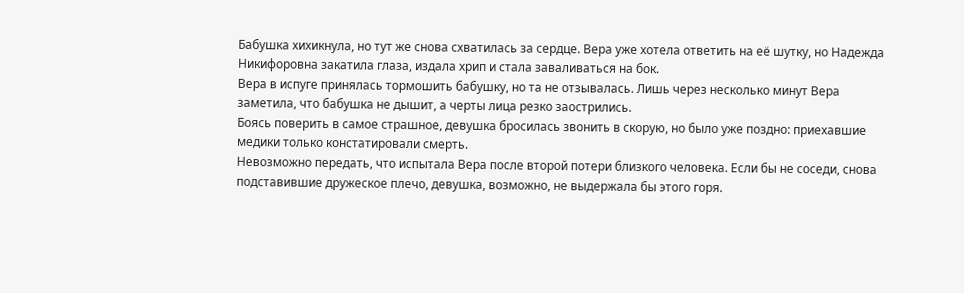Бабушка хихикнула, но тут же снова схватилась за сердце. Вера уже хотела ответить на её шутку, но Надежда Никифоровна закатила глаза, издала хрип и стала заваливаться на бок.
Вера в испуге принялась тормошить бабушку, но та не отзывалась. Лишь через несколько минут Вера заметила, что бабушка не дышит, а черты лица резко заострились.
Боясь поверить в самое страшное, девушка бросилась звонить в скорую, но было уже поздно: приехавшие медики только констатировали смерть.
Невозможно передать, что испытала Вера после второй потери близкого человека. Если бы не соседи, снова подставившие дружеское плечо, девушка, возможно, не выдержала бы этого горя.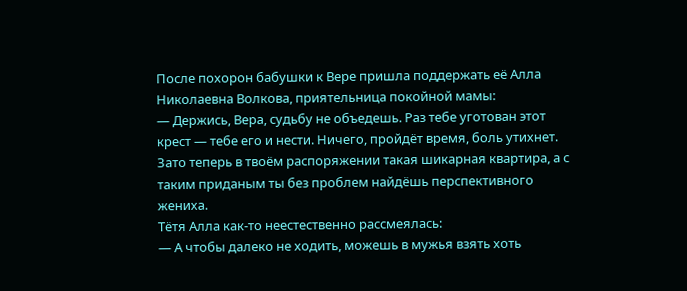После похорон бабушки к Вере пришла поддержать её Алла Николаевна Волкова, приятельница покойной мамы:
— Держись, Вера, судьбу не объедешь. Раз тебе уготован этот крест — тебе его и нести. Ничего, пройдёт время, боль утихнет. Зато теперь в твоём распоряжении такая шикарная квартира, а с таким приданым ты без проблем найдёшь перспективного жениха.
Тётя Алла как‑то неестественно рассмеялась:
— А чтобы далеко не ходить, можешь в мужья взять хоть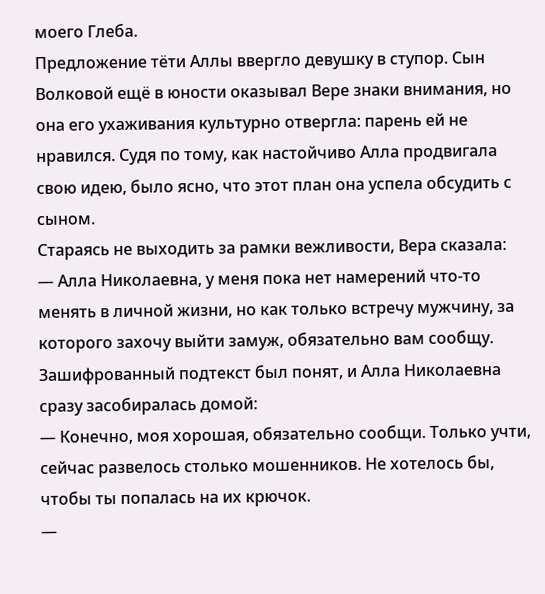моего Глеба.
Предложение тёти Аллы ввергло девушку в ступор. Сын Волковой ещё в юности оказывал Вере знаки внимания, но она его ухаживания культурно отвергла: парень ей не нравился. Судя по тому, как настойчиво Алла продвигала свою идею, было ясно, что этот план она успела обсудить с сыном.
Стараясь не выходить за рамки вежливости, Вера сказала:
— Алла Николаевна, у меня пока нет намерений что‑то менять в личной жизни, но как только встречу мужчину, за которого захочу выйти замуж, обязательно вам сообщу.
Зашифрованный подтекст был понят, и Алла Николаевна сразу засобиралась домой:
— Конечно, моя хорошая, обязательно сообщи. Только учти, сейчас развелось столько мошенников. Не хотелось бы, чтобы ты попалась на их крючок.
—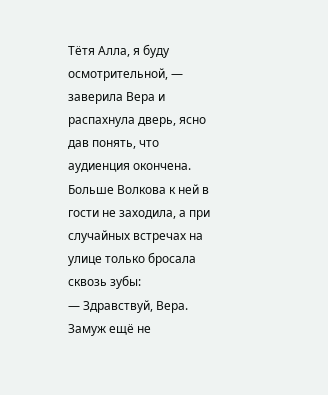Тётя Алла, я буду осмотрительной, — заверила Вера и распахнула дверь, ясно дав понять, что аудиенция окончена.
Больше Волкова к ней в гости не заходила, а при случайных встречах на улице только бросала сквозь зубы:
— Здравствуй, Вера. Замуж ещё не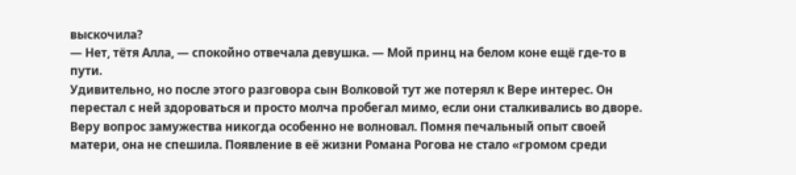выскочила?
— Нет, тётя Алла, — спокойно отвечала девушка. — Мой принц на белом коне ещё где‑то в пути.
Удивительно, но после этого разговора сын Волковой тут же потерял к Вере интерес. Он перестал с ней здороваться и просто молча пробегал мимо, если они сталкивались во дворе.
Веру вопрос замужества никогда особенно не волновал. Помня печальный опыт своей матери, она не спешила. Появление в её жизни Романа Рогова не стало «громом среди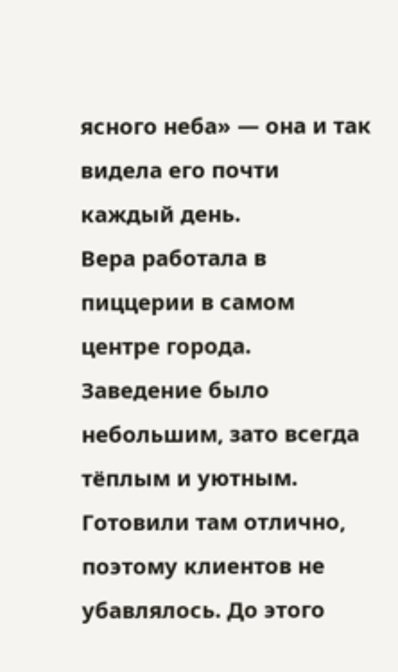ясного неба» — она и так видела его почти каждый день.
Вера работала в пиццерии в самом центре города. Заведение было небольшим, зато всегда тёплым и уютным. Готовили там отлично, поэтому клиентов не убавлялось. До этого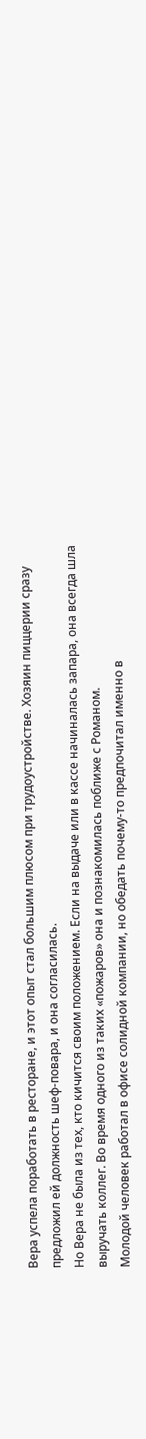Вера успела поработать в ресторане, и этот опыт стал большим плюсом при трудоустройстве. Хозяин пиццерии сразу предложил ей должность шеф‑повара, и она согласилась.
Но Вера не была из тех, кто кичится своим положением. Если на выдаче или в кассе начиналась запара, она всегда шла выручать коллег. Во время одного из таких «пожаров» она и познакомилась поближе с Романом.
Молодой человек работал в офисе солидной компании, но обедать почему‑то предпочитал именно в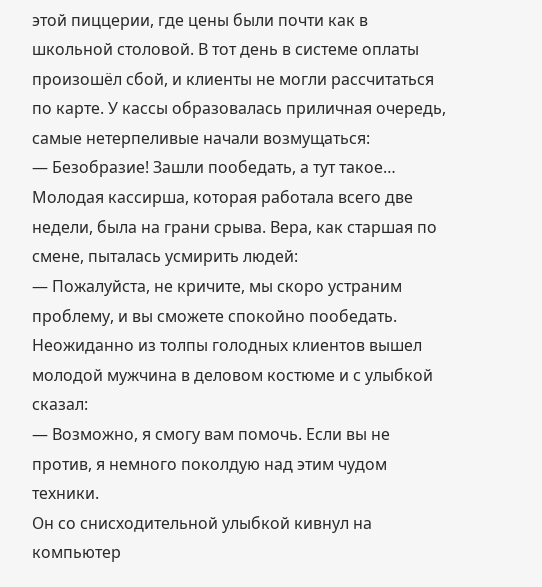этой пиццерии, где цены были почти как в школьной столовой. В тот день в системе оплаты произошёл сбой, и клиенты не могли рассчитаться по карте. У кассы образовалась приличная очередь, самые нетерпеливые начали возмущаться:
— Безобразие! Зашли пообедать, а тут такое…
Молодая кассирша, которая работала всего две недели, была на грани срыва. Вера, как старшая по смене, пыталась усмирить людей:
— Пожалуйста, не кричите, мы скоро устраним проблему, и вы сможете спокойно пообедать.
Неожиданно из толпы голодных клиентов вышел молодой мужчина в деловом костюме и с улыбкой сказал:
— Возможно, я смогу вам помочь. Если вы не против, я немного поколдую над этим чудом техники.
Он со снисходительной улыбкой кивнул на компьютер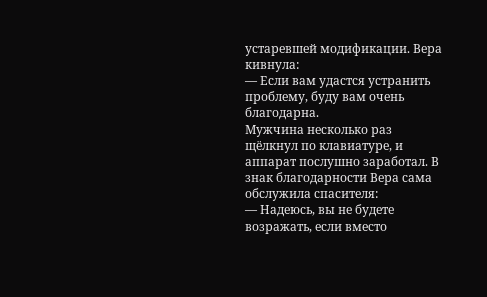устаревшей модификации. Вера кивнула:
— Если вам удастся устранить проблему, буду вам очень благодарна.
Мужчина несколько раз щёлкнул по клавиатуре, и аппарат послушно заработал. В знак благодарности Вера сама обслужила спасителя:
— Надеюсь, вы не будете возражать, если вместо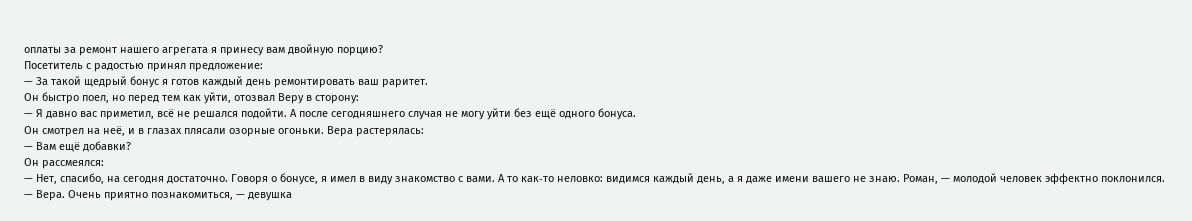оплаты за ремонт нашего агрегата я принесу вам двойную порцию?
Посетитель с радостью принял предложение:
— За такой щедрый бонус я готов каждый день ремонтировать ваш раритет.
Он быстро поел, но перед тем как уйти, отозвал Веру в сторону:
— Я давно вас приметил, всё не решался подойти. А после сегодняшнего случая не могу уйти без ещё одного бонуса.
Он смотрел на неё, и в глазах плясали озорные огоньки. Вера растерялась:
— Вам ещё добавки?
Он рассмеялся:
— Нет, спасибо, на сегодня достаточно. Говоря о бонусе, я имел в виду знакомство с вами. А то как‑то неловко: видимся каждый день, а я даже имени вашего не знаю. Роман, — молодой человек эффектно поклонился.
— Вера. Очень приятно познакомиться, — девушка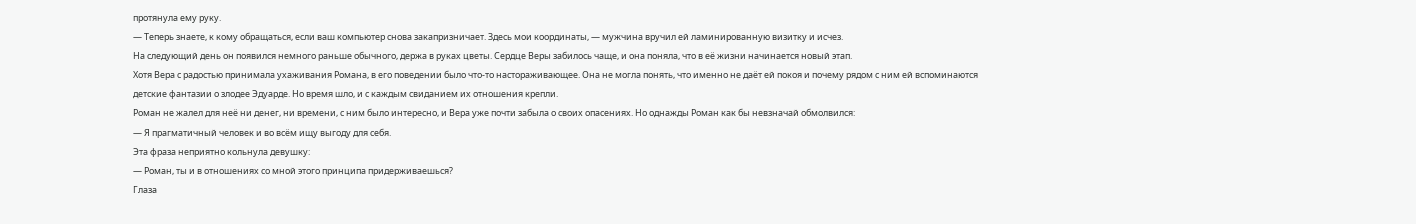протянула ему руку.
— Теперь знаете, к кому обращаться, если ваш компьютер снова закапризничает. Здесь мои координаты, — мужчина вручил ей ламинированную визитку и исчез.
На следующий день он появился немного раньше обычного, держа в руках цветы. Сердце Веры забилось чаще, и она поняла, что в её жизни начинается новый этап.
Хотя Вера с радостью принимала ухаживания Романа, в его поведении было что‑то настораживающее. Она не могла понять, что именно не даёт ей покоя и почему рядом с ним ей вспоминаются детские фантазии о злодее Эдуарде. Но время шло, и с каждым свиданием их отношения крепли.
Роман не жалел для неё ни денег, ни времени, с ним было интересно, и Вера уже почти забыла о своих опасениях. Но однажды Роман как бы невзначай обмолвился:
— Я прагматичный человек и во всём ищу выгоду для себя.
Эта фраза неприятно кольнула девушку:
— Роман, ты и в отношениях со мной этого принципа придерживаешься?
Глаза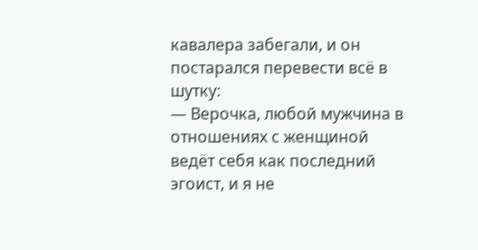кавалера забегали, и он постарался перевести всё в шутку:
— Верочка, любой мужчина в отношениях с женщиной ведёт себя как последний эгоист, и я не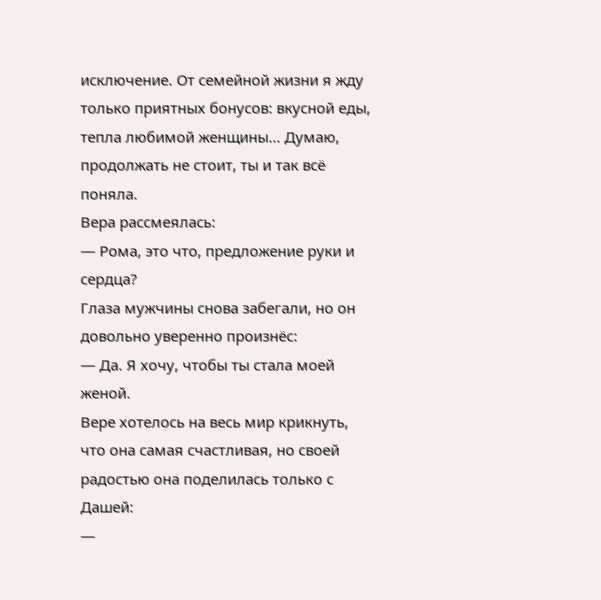исключение. От семейной жизни я жду только приятных бонусов: вкусной еды, тепла любимой женщины… Думаю, продолжать не стоит, ты и так всё поняла.
Вера рассмеялась:
— Рома, это что, предложение руки и сердца?
Глаза мужчины снова забегали, но он довольно уверенно произнёс:
— Да. Я хочу, чтобы ты стала моей женой.
Вере хотелось на весь мир крикнуть, что она самая счастливая, но своей радостью она поделилась только с Дашей:
—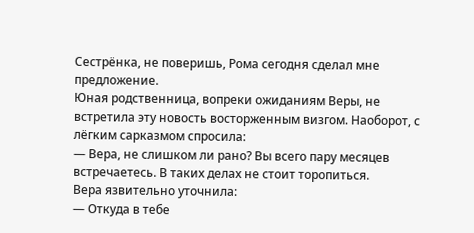Сестрёнка, не поверишь, Рома сегодня сделал мне предложение.
Юная родственница, вопреки ожиданиям Веры, не встретила эту новость восторженным визгом. Наоборот, с лёгким сарказмом спросила:
— Вера, не слишком ли рано? Вы всего пару месяцев встречаетесь. В таких делах не стоит торопиться.
Вера язвительно уточнила:
— Откуда в тебе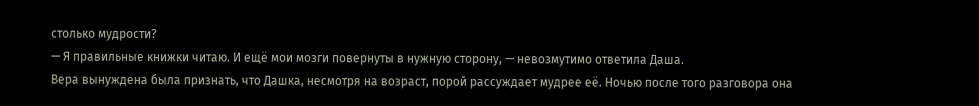столько мудрости?
— Я правильные книжки читаю. И ещё мои мозги повернуты в нужную сторону, — невозмутимо ответила Даша.
Вера вынуждена была признать, что Дашка, несмотря на возраст, порой рассуждает мудрее её. Ночью после того разговора она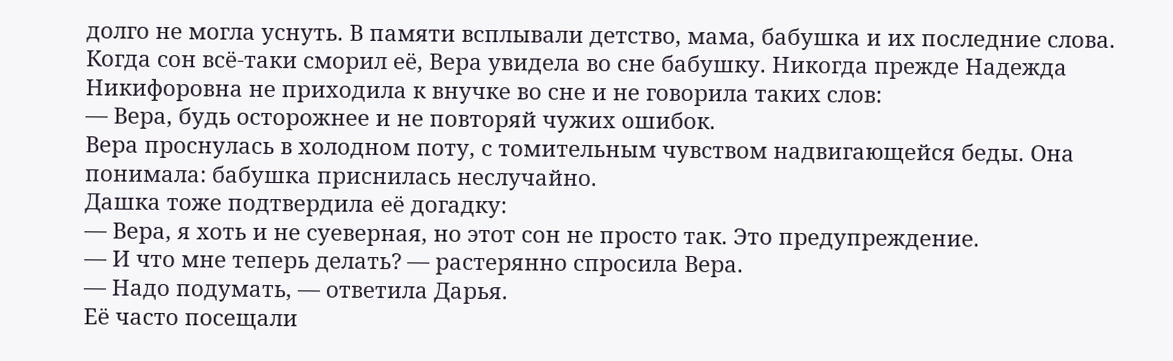долго не могла уснуть. В памяти всплывали детство, мама, бабушка и их последние слова.
Когда сон всё‑таки сморил её, Вера увидела во сне бабушку. Никогда прежде Надежда Никифоровна не приходила к внучке во сне и не говорила таких слов:
— Вера, будь осторожнее и не повторяй чужих ошибок.
Вера проснулась в холодном поту, с томительным чувством надвигающейся беды. Она понимала: бабушка приснилась неслучайно.
Дашка тоже подтвердила её догадку:
— Вера, я хоть и не суеверная, но этот сон не просто так. Это предупреждение.
— И что мне теперь делать? — растерянно спросила Вера.
— Надо подумать, — ответила Дарья.
Её часто посещали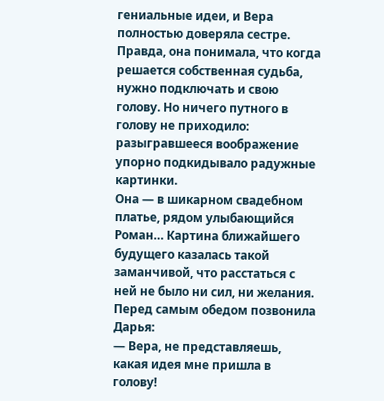гениальные идеи, и Вера полностью доверяла сестре. Правда, она понимала, что когда решается собственная судьба, нужно подключать и свою голову. Но ничего путного в голову не приходило: разыгравшееся воображение упорно подкидывало радужные картинки.
Она — в шикарном свадебном платье, рядом улыбающийся Роман… Картина ближайшего будущего казалась такой заманчивой, что расстаться с ней не было ни сил, ни желания.
Перед самым обедом позвонила Дарья:
— Вера, не представляешь, какая идея мне пришла в голову!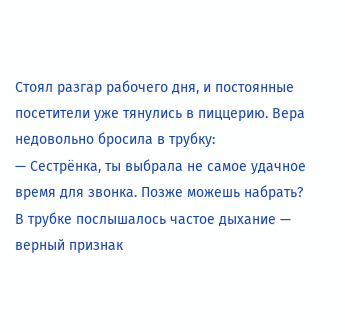Стоял разгар рабочего дня, и постоянные посетители уже тянулись в пиццерию. Вера недовольно бросила в трубку:
— Сестрёнка, ты выбрала не самое удачное время для звонка. Позже можешь набрать?
В трубке послышалось частое дыхание — верный признак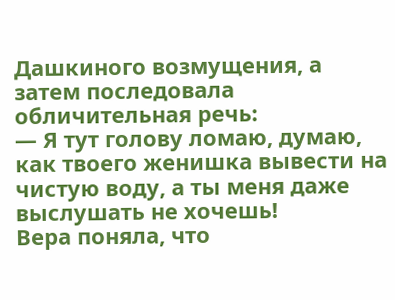Дашкиного возмущения, а затем последовала обличительная речь:
— Я тут голову ломаю, думаю, как твоего женишка вывести на чистую воду, а ты меня даже выслушать не хочешь!
Вера поняла, что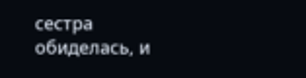сестра обиделась, и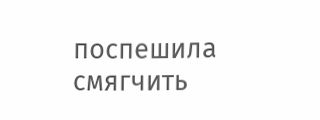поспешила смягчить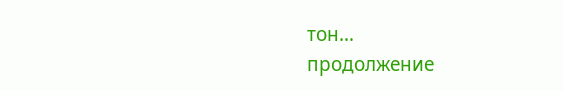тон…
продолжение